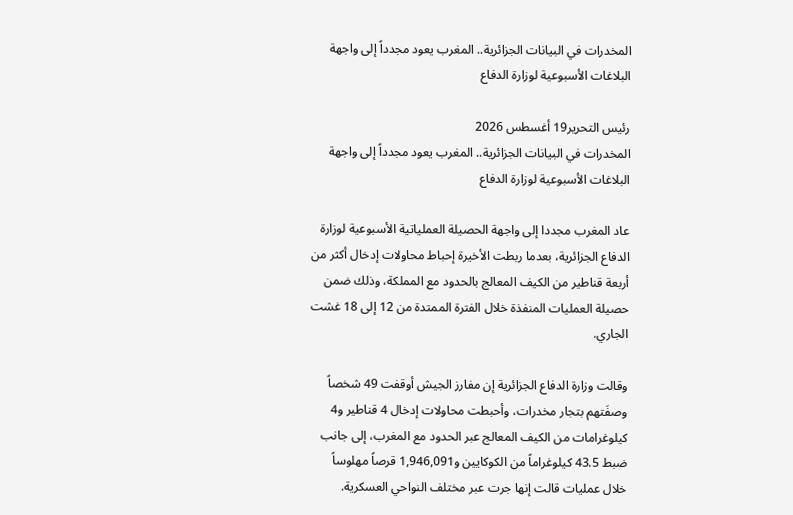المخدرات في البيانات الجزائرية.. المغرب يعود مجدداً إلى واجهة البلاغات الأسبوعية لوزارة الدفاع

رئيس التحرير19 أغسطس 2026
المخدرات في البيانات الجزائرية.. المغرب يعود مجدداً إلى واجهة البلاغات الأسبوعية لوزارة الدفاع

عاد المغرب مجددا إلى واجهة الحصيلة العملياتية الأسبوعية لوزارة الدفاع الجزائرية، بعدما ربطت الأخيرة إحباط محاولات إدخال أكثر من أربعة قناطير من الكيف المعالج بالحدود مع المملكة، وذلك ضمن حصيلة العمليات المنفذة خلال الفترة الممتدة من 12 إلى 18 غشت الجاري.

وقالت وزارة الدفاع الجزائرية إن مفارز الجيش أوقفت 49 شخصاً وصفَتهم بتجار مخدرات، وأحبطت محاولات إدخال 4 قناطير و4 كيلوغرامات من الكيف المعالج عبر الحدود مع المغرب، إلى جانب ضبط 43.5 كيلوغراماً من الكوكايين و1,946,091 قرصاً مهلوساً خلال عمليات قالت إنها جرت عبر مختلف النواحي العسكرية.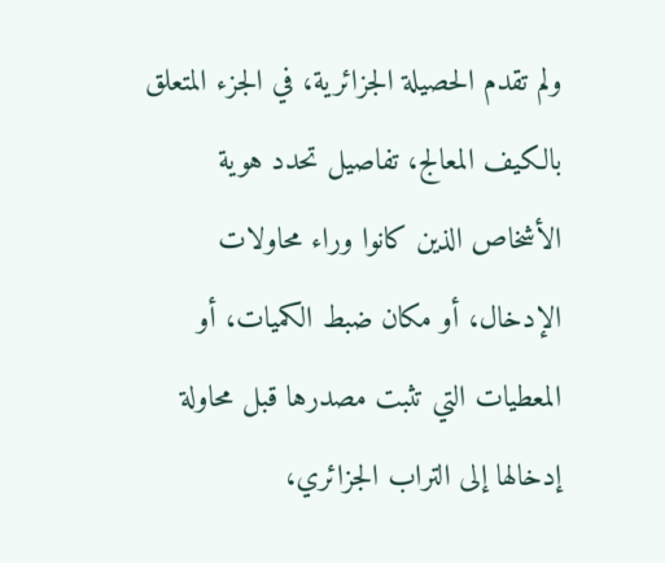ولم تقدم الحصيلة الجزائرية، في الجزء المتعلق بالكيف المعالج، تفاصيل تحدد هوية الأشخاص الذين كانوا وراء محاولات الإدخال، أو مكان ضبط الكميات، أو المعطيات التي تثبت مصدرها قبل محاولة إدخالها إلى التراب الجزائري،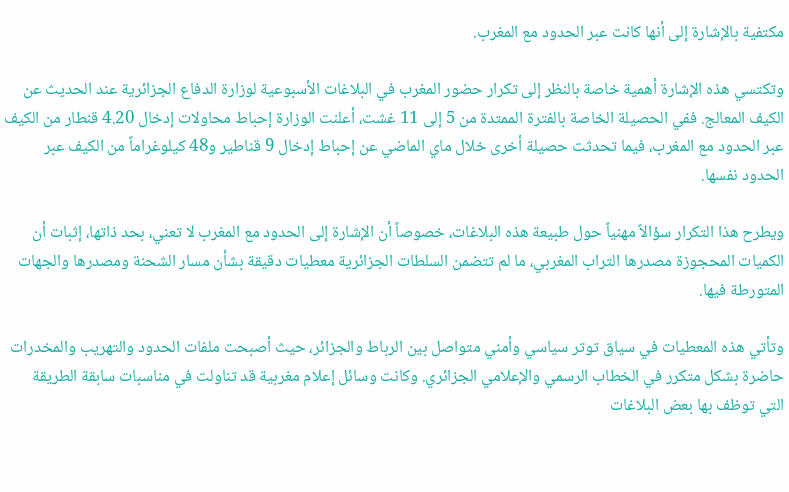مكتفية بالإشارة إلى أنها كانت عبر الحدود مع المغرب.

وتكتسي هذه الإشارة أهمية خاصة بالنظر إلى تكرار حضور المغرب في البلاغات الأسبوعية لوزارة الدفاع الجزائرية عند الحديث عن الكيف المعالج. ففي الحصيلة الخاصة بالفترة الممتدة من 5 إلى 11 غشت، أعلنت الوزارة إحباط محاولات إدخال 4.20 قنطار من الكيف عبر الحدود مع المغرب، فيما تحدثت حصيلة أخرى خلال ماي الماضي عن إحباط إدخال 9 قناطير و48 كيلوغراماً من الكيف عبر الحدود نفسها.

ويطرح هذا التكرار سؤالاً مهنياً حول طبيعة هذه البلاغات، خصوصاً أن الإشارة إلى الحدود مع المغرب لا تعني، بحد ذاتها، إثبات أن الكميات المحجوزة مصدرها التراب المغربي، ما لم تتضمن السلطات الجزائرية معطيات دقيقة بشأن مسار الشحنة ومصدرها والجهات المتورطة فيها.

وتأتي هذه المعطيات في سياق توتر سياسي وأمني متواصل بين الرباط والجزائر، حيث أصبحت ملفات الحدود والتهريب والمخدرات حاضرة بشكل متكرر في الخطاب الرسمي والإعلامي الجزائري. وكانت وسائل إعلام مغربية قد تناولت في مناسبات سابقة الطريقة التي توظف بها بعض البلاغات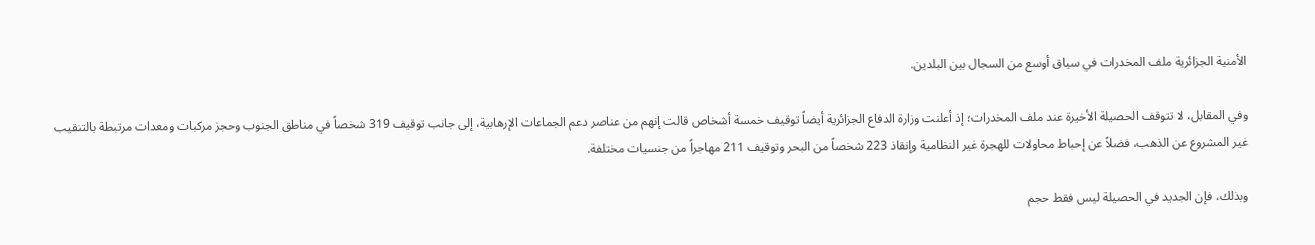الأمنية الجزائرية ملف المخدرات في سياق أوسع من السجال بين البلدين.

وفي المقابل، لا تتوقف الحصيلة الأخيرة عند ملف المخدرات؛ إذ أعلنت وزارة الدفاع الجزائرية أيضاً توقيف خمسة أشخاص قالت إنهم من عناصر دعم الجماعات الإرهابية، إلى جانب توقيف 319 شخصاً في مناطق الجنوب وحجز مركبات ومعدات مرتبطة بالتنقيب غير المشروع عن الذهب، فضلاً عن إحباط محاولات للهجرة غير النظامية وإنقاذ 223 شخصاً من البحر وتوقيف 211 مهاجراً من جنسيات مختلفة.

وبذلك، فإن الجديد في الحصيلة ليس فقط حجم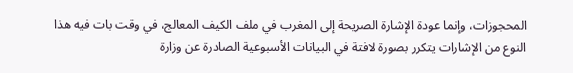المحجوزات، وإنما عودة الإشارة الصريحة إلى المغرب في ملف الكيف المعالج، في وقت بات فيه هذا النوع من الإشارات يتكرر بصورة لافتة في البيانات الأسبوعية الصادرة عن وزارة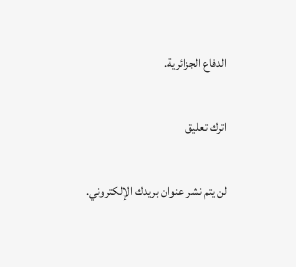الدفاع الجزائرية.

اترك تعليق

لن يتم نشر عنوان بريدك الإلكتروني.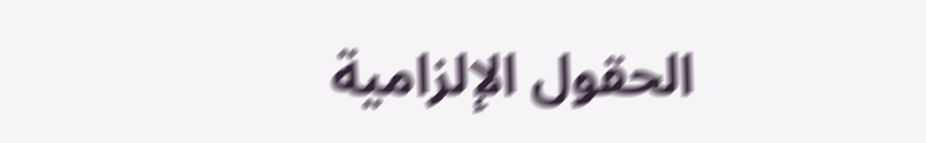الحقول الإلزامية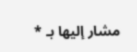مشار إليها بـ *